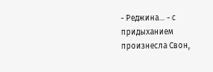- Реджина… - с придыханием произнесла Свон,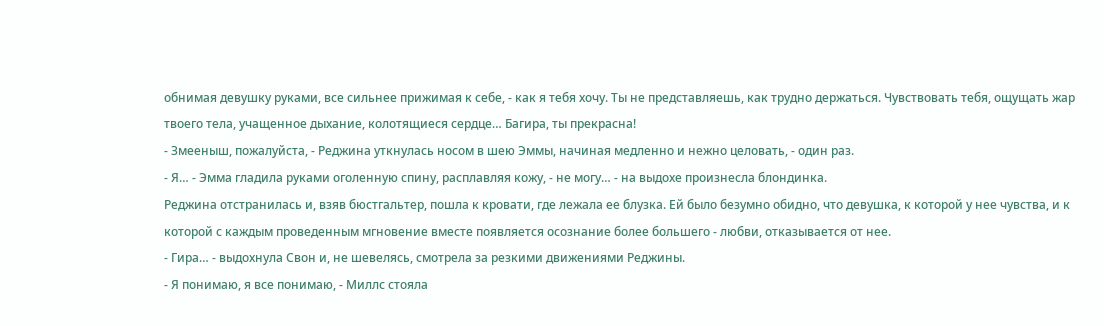обнимая девушку руками, все сильнее прижимая к себе, - как я тебя хочу. Ты не представляешь, как трудно держаться. Чувствовать тебя, ощущать жар твоего тела, учащенное дыхание, колотящиеся сердце… Багира, ты прекрасна!
- Змееныш, пожалуйста, - Реджина уткнулась носом в шею Эммы, начиная медленно и нежно целовать, - один раз.
- Я… - Эмма гладила руками оголенную спину, расплавляя кожу, - не могу… - на выдохе произнесла блондинка.
Реджина отстранилась и, взяв бюстгальтер, пошла к кровати, где лежала ее блузка. Ей было безумно обидно, что девушка, к которой у нее чувства, и к которой с каждым проведенным мгновение вместе появляется осознание более большего - любви, отказывается от нее.
- Гира… - выдохнула Свон и, не шевелясь, смотрела за резкими движениями Реджины.
- Я понимаю, я все понимаю, - Миллс стояла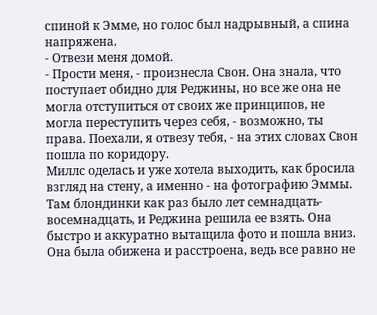спиной к Эмме, но голос был надрывный, а спина напряжена.
- Отвези меня домой.
- Прости меня, - произнесла Свон. Она знала, что поступает обидно для Реджины, но все же она не могла отступиться от своих же принципов, не могла переступить через себя, - возможно, ты права. Поехали, я отвезу тебя, - на этих словах Свон пошла по коридору.
Миллс оделась и уже хотела выходить, как бросила взгляд на стену, а именно - на фотографию Эммы. Там блондинки как раз было лет семнадцать-восемнадцать, и Реджина решила ее взять. Она быстро и аккуратно вытащила фото и пошла вниз.
Она была обижена и расстроена, ведь все равно не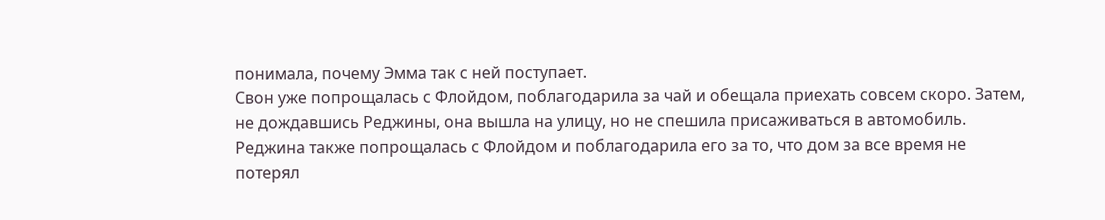понимала, почему Эмма так с ней поступает.
Свон уже попрощалась с Флойдом, поблагодарила за чай и обещала приехать совсем скоро. Затем, не дождавшись Реджины, она вышла на улицу, но не спешила присаживаться в автомобиль. Реджина также попрощалась с Флойдом и поблагодарила его за то, что дом за все время не потерял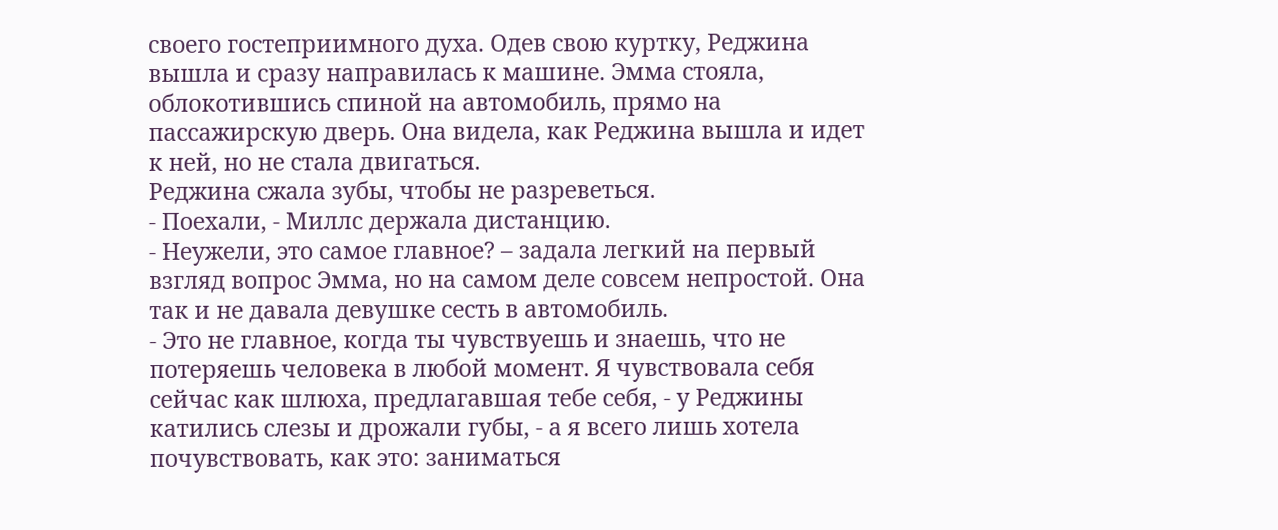своего гостеприимного духа. Одев свою куртку, Реджина вышла и сразу направилась к машине. Эмма стояла, облокотившись спиной на автомобиль, прямо на пассажирскую дверь. Она видела, как Реджина вышла и идет к ней, но не стала двигаться.
Реджина сжала зубы, чтобы не разреветься.
- Поехали, - Миллс держала дистанцию.
- Неужели, это самое главное? – задала легкий на первый взгляд вопрос Эмма, но на самом деле совсем непростой. Она так и не давала девушке сесть в автомобиль.
- Это не главное, когда ты чувствуешь и знаешь, что не потеряешь человека в любой момент. Я чувствовала себя сейчас как шлюха, предлагавшая тебе себя, - у Реджины катились слезы и дрожали губы, - а я всего лишь хотела почувствовать, как это: заниматься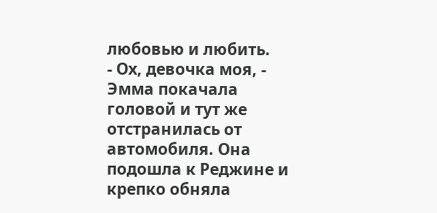любовью и любить.
- Ох, девочка моя, - Эмма покачала головой и тут же отстранилась от автомобиля. Она подошла к Реджине и крепко обняла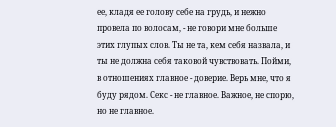ее, кладя ее голову себе на грудь, и нежно провела по волосам, - не говори мне больше этих глупых слов. Ты не та, кем себя назвала, и ты не должна себя таковой чувствовать. Пойми, в отношениях главное - доверие. Верь мне, что я буду рядом. Секс - не главное. Важное, не спорю, но не главное.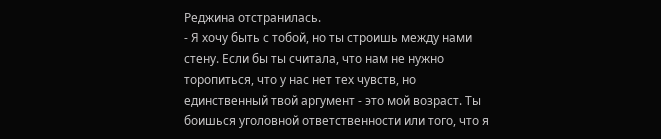Реджина отстранилась.
- Я хочу быть с тобой, но ты строишь между нами стену. Если бы ты считала, что нам не нужно торопиться, что у нас нет тех чувств, но единственный твой аргумент - это мой возраст. Ты боишься уголовной ответственности или того, что я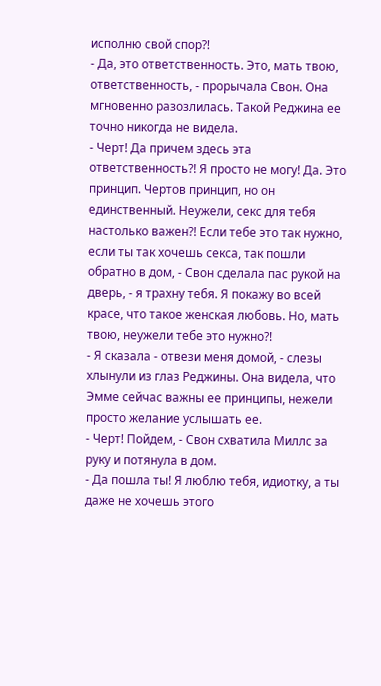исполню свой спор?!
- Да, это ответственность. Это, мать твою, ответственность, - прорычала Свон. Она мгновенно разозлилась. Такой Реджина ее точно никогда не видела.
- Черт! Да причем здесь эта ответственность?! Я просто не могу! Да. Это принцип. Чертов принцип, но он единственный. Неужели, секс для тебя настолько важен?! Если тебе это так нужно, если ты так хочешь секса, так пошли обратно в дом, - Свон сделала пас рукой на дверь, - я трахну тебя. Я покажу во всей красе, что такое женская любовь. Но, мать твою, неужели тебе это нужно?!
- Я сказала - отвези меня домой, - слезы хлынули из глаз Реджины. Она видела, что Эмме сейчас важны ее принципы, нежели просто желание услышать ее.
- Черт! Пойдем, - Свон схватила Миллс за руку и потянула в дом.
- Да пошла ты! Я люблю тебя, идиотку, а ты даже не хочешь этого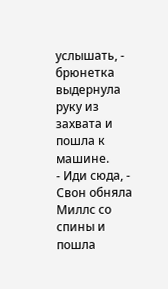услышать, - брюнетка выдернула руку из захвата и пошла к машине.
- Иди сюда, - Свон обняла Миллс со спины и пошла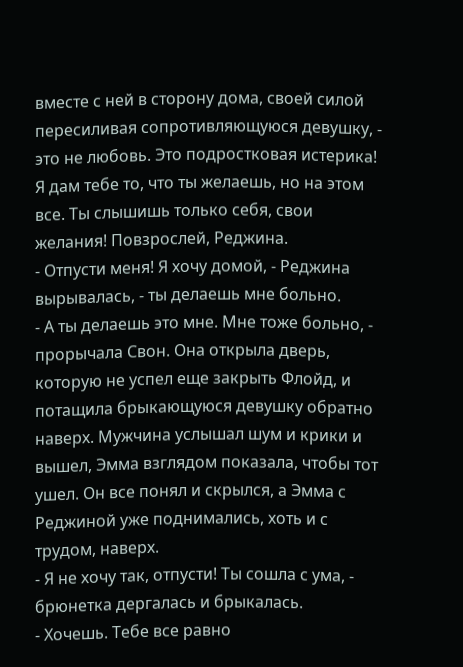вместе с ней в сторону дома, своей силой пересиливая сопротивляющуюся девушку, - это не любовь. Это подростковая истерика! Я дам тебе то, что ты желаешь, но на этом все. Ты слышишь только себя, свои желания! Повзрослей, Реджина.
- Отпусти меня! Я хочу домой, - Реджина вырывалась, - ты делаешь мне больно.
- А ты делаешь это мне. Мне тоже больно, - прорычала Свон. Она открыла дверь, которую не успел еще закрыть Флойд, и потащила брыкающуюся девушку обратно наверх. Мужчина услышал шум и крики и вышел, Эмма взглядом показала, чтобы тот ушел. Он все понял и скрылся, а Эмма с Реджиной уже поднимались, хоть и с трудом, наверх.
- Я не хочу так, отпусти! Ты сошла с ума, - брюнетка дергалась и брыкалась.
- Хочешь. Тебе все равно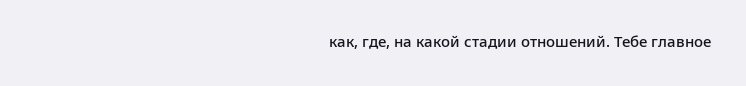как, где, на какой стадии отношений. Тебе главное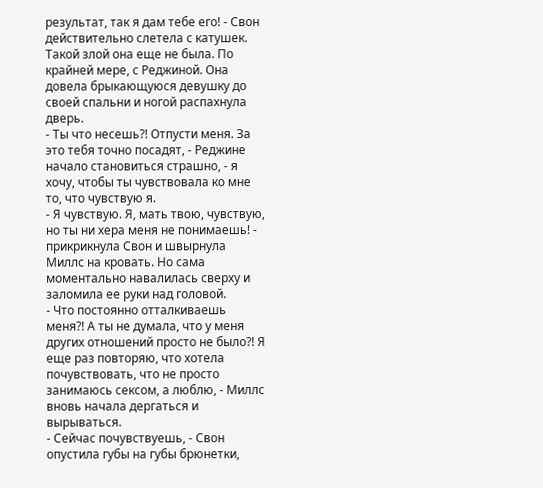результат, так я дам тебе его! - Свон действительно слетела с катушек. Такой злой она еще не была. По крайней мере, с Реджиной. Она довела брыкающуюся девушку до своей спальни и ногой распахнула дверь.
- Ты что несешь?! Отпусти меня. За это тебя точно посадят, - Реджине начало становиться страшно, - я хочу, чтобы ты чувствовала ко мне то, что чувствую я.
- Я чувствую. Я, мать твою, чувствую, но ты ни хера меня не понимаешь! - прикрикнула Свон и швырнула Миллс на кровать. Но сама моментально навалилась сверху и заломила ее руки над головой.
- Что постоянно отталкиваешь меня?! А ты не думала, что у меня других отношений просто не было?! Я еще раз повторяю, что хотела почувствовать, что не просто занимаюсь сексом, а люблю, - Миллс вновь начала дергаться и вырываться.
- Сейчас почувствуешь, - Свон опустила губы на губы брюнетки,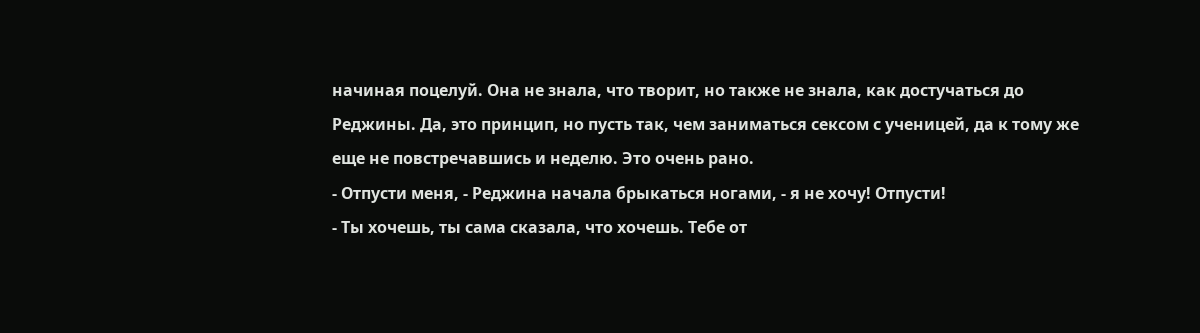начиная поцелуй. Она не знала, что творит, но также не знала, как достучаться до Реджины. Да, это принцип, но пусть так, чем заниматься сексом с ученицей, да к тому же еще не повстречавшись и неделю. Это очень рано.
- Отпусти меня, - Реджина начала брыкаться ногами, - я не хочу! Отпусти!
- Ты хочешь, ты сама сказала, что хочешь. Тебе от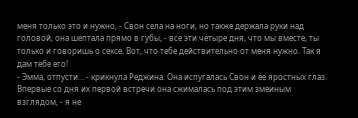меня только это и нужно, - Свон села на ноги, но также держала руки над головой, она шептала прямо в губы, - все эти четыре дня, что мы вместе, ты только и говоришь о сексе. Вот, что тебе действительно от меня нужно. Так я дам тебе его!
- Эмма, отпусти… - крикнула Реджина. Она испугалась Свон и ее яростных глаз. Впервые со дня их первой встречи она сжималась под этим змеиным взглядом, - я не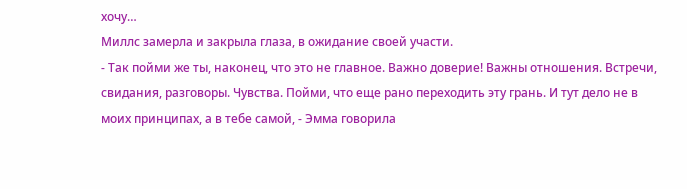хочу…
Миллс замерла и закрыла глаза, в ожидание своей участи.
- Так пойми же ты, наконец, что это не главное. Важно доверие! Важны отношения. Встречи, свидания, разговоры. Чувства. Пойми, что еще рано переходить эту грань. И тут дело не в моих принципах, а в тебе самой, - Эмма говорила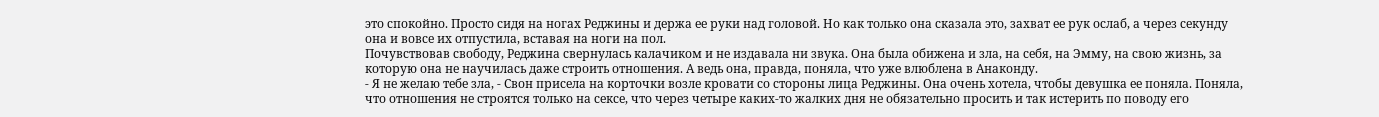это спокойно. Просто сидя на ногах Реджины и держа ее руки над головой. Но как только она сказала это, захват ее рук ослаб, а через секунду она и вовсе их отпустила, вставая на ноги на пол.
Почувствовав свободу, Реджина свернулась калачиком и не издавала ни звука. Она была обижена и зла, на себя, на Эмму, на свою жизнь, за которую она не научилась даже строить отношения. А ведь она, правда, поняла, что уже влюблена в Анаконду.
- Я не желаю тебе зла, - Свон присела на корточки возле кровати со стороны лица Реджины. Она очень хотела, чтобы девушка ее поняла. Поняла, что отношения не строятся только на сексе, что через четыре каких-то жалких дня не обязательно просить и так истерить по поводу его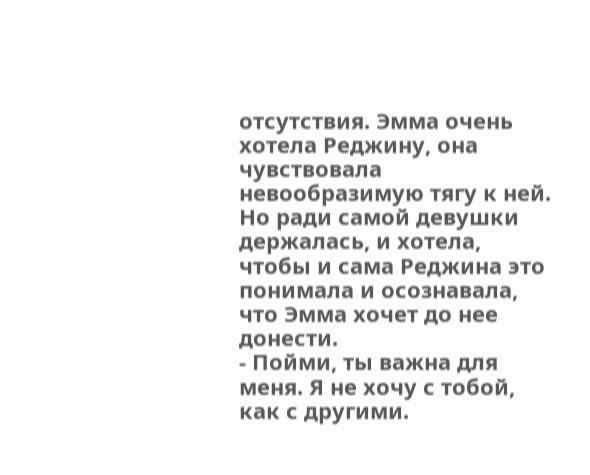отсутствия. Эмма очень хотела Реджину, она чувствовала невообразимую тягу к ней. Но ради самой девушки держалась, и хотела, чтобы и сама Реджина это понимала и осознавала, что Эмма хочет до нее донести.
- Пойми, ты важна для меня. Я не хочу с тобой, как с другими.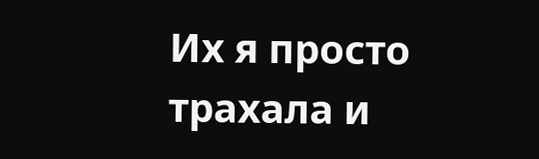Их я просто трахала и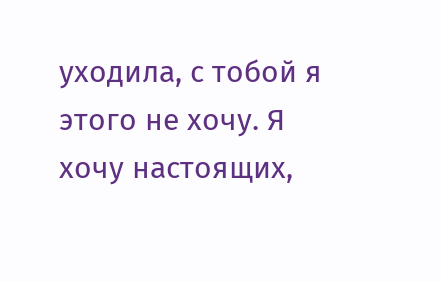уходила, с тобой я этого не хочу. Я хочу настоящих,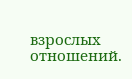взрослых отношений.